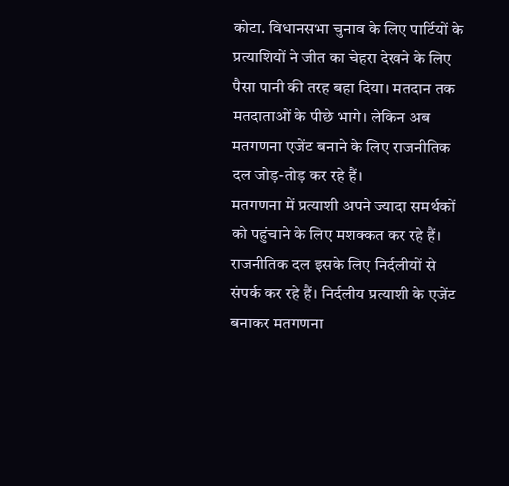कोटा. विधानसभा चुनाव के लिए पार्टियों के प्रत्याशियों ने जीत का चेहरा देखने के लिए पैसा पानी की तरह बहा दिया। मतदान तक मतदाताओं के पीछे भागे। लेकिन अब मतगणना एजेंट बनाने के लिए राजनीतिक दल जोड़-तोड़ कर रहे हैं।
मतगणना में प्रत्याशी अपने ज्यादा समर्थकों को पहुंचाने के लिए मशक्कत कर रहे हैं। राजनीतिक दल इसके लिए निर्दलीयों से संपर्क कर रहे हैं। निर्दलीय प्रत्याशी के एजेंट बनाकर मतगणना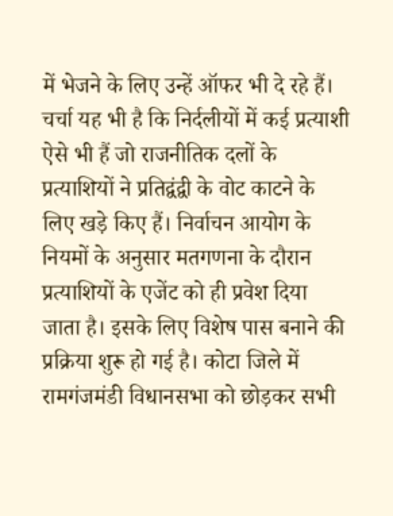में भेजने के लिए उन्हें ऑफर भी दे रहे हैं। चर्चा यह भी है कि निर्दलीयों में कई प्रत्याशी ऐसे भी हैं जो राजनीतिक दलों के प्रत्याशियों ने प्रतिद्वंद्वी के वोट काटने के लिए खड़े किए हैं। निर्वाचन आयोग के नियमों के अनुसार मतगणना के दौरान प्रत्याशियों के एजेंट को ही प्रवेश दिया जाता है। इसके लिए विशेष पास बनाने की प्रक्रिया शुरू हो गई है। कोटा जिले में रामगंजमंडी विधानसभा को छोड़कर सभी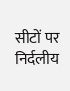सीटों पर निर्दलीय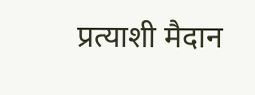प्रत्याशी मैदान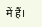में हैं।